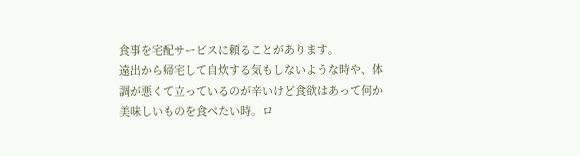食事を宅配サービスに頼ることがあります。
遠出から帰宅して自炊する気もしないような時や、体調が悪くて立っているのが辛いけど食欲はあって何か美味しいものを食べたい時。ロ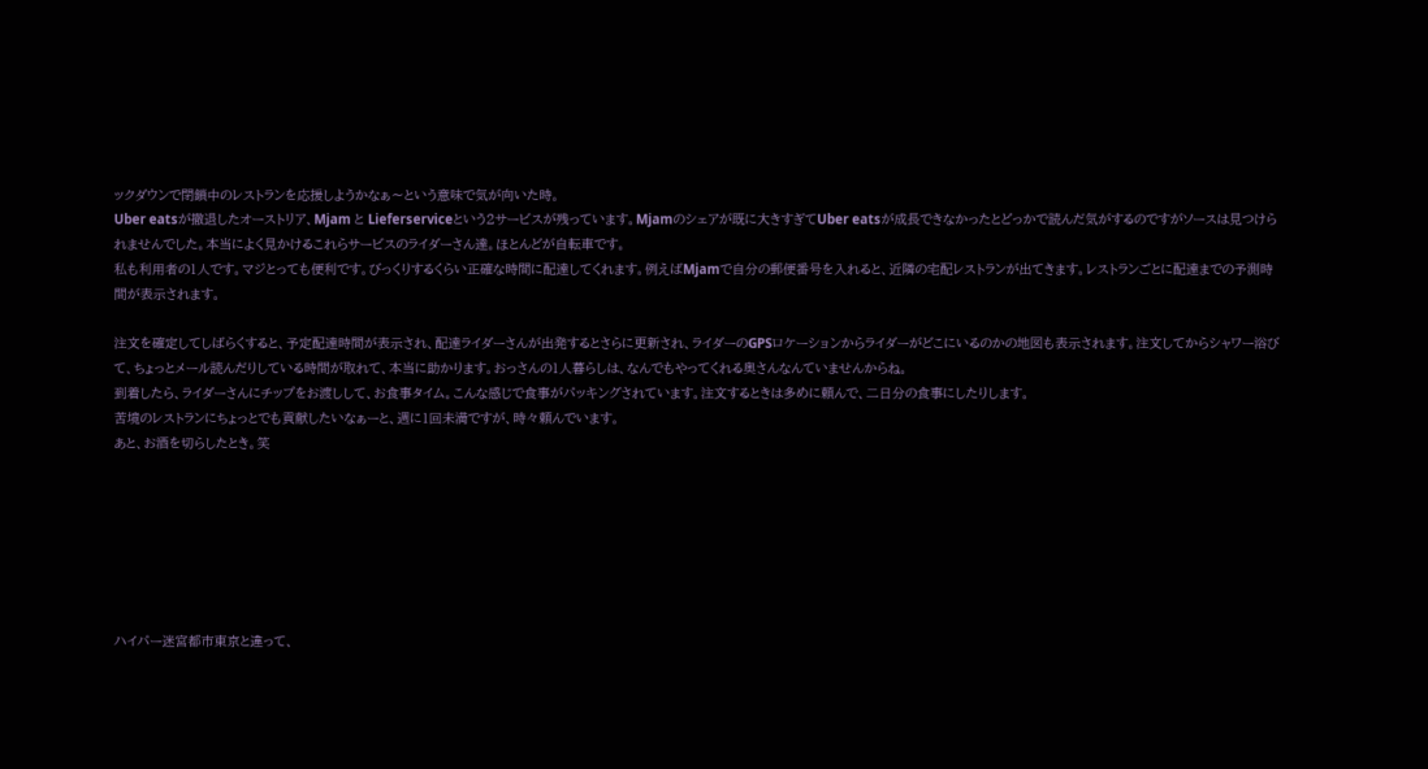ックダウンで閉鎖中のレストランを応援しようかなぁ〜という意味で気が向いた時。
Uber eatsが撤退したオーストリア、Mjam と Lieferserviceという2サービスが残っています。Mjamのシェアが既に大きすぎてUber eatsが成長できなかったとどっかで読んだ気がするのですがソースは見つけられませんでした。本当によく見かけるこれらサービスのライダーさん達。ほとんどが自転車です。
私も利用者の1人です。マジとっても便利です。びっくりするくらい正確な時間に配達してくれます。例えばMjamで自分の郵便番号を入れると、近隣の宅配レストランが出てきます。レストランごとに配達までの予測時間が表示されます。

注文を確定してしばらくすると、予定配達時間が表示され、配達ライダーさんが出発するとさらに更新され、ライダーのGPSロケーションからライダーがどこにいるのかの地図も表示されます。注文してからシャワー浴びて、ちょっとメール読んだりしている時間が取れて、本当に助かります。おっさんの1人暮らしは、なんでもやってくれる奥さんなんていませんからね。
到着したら、ライダーさんにチップをお渡しして、お食事タイム。こんな感じで食事がパッキングされています。注文するときは多めに頼んで、二日分の食事にしたりします。
苦境のレストランにちょっとでも貢献したいなぁーと、週に1回未満ですが、時々頼んでいます。
あと、お酒を切らしたとき。笑







ハイパー迷宮都市東京と違って、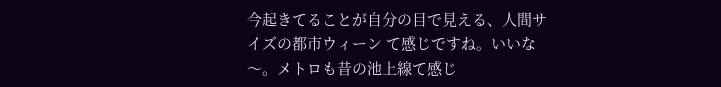今起きてることが自分の目で見える、人間サイズの都市ウィーン て感じですね。いいな〜。メトロも昔の池上線て感じ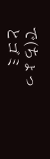で(ちょっとゴミ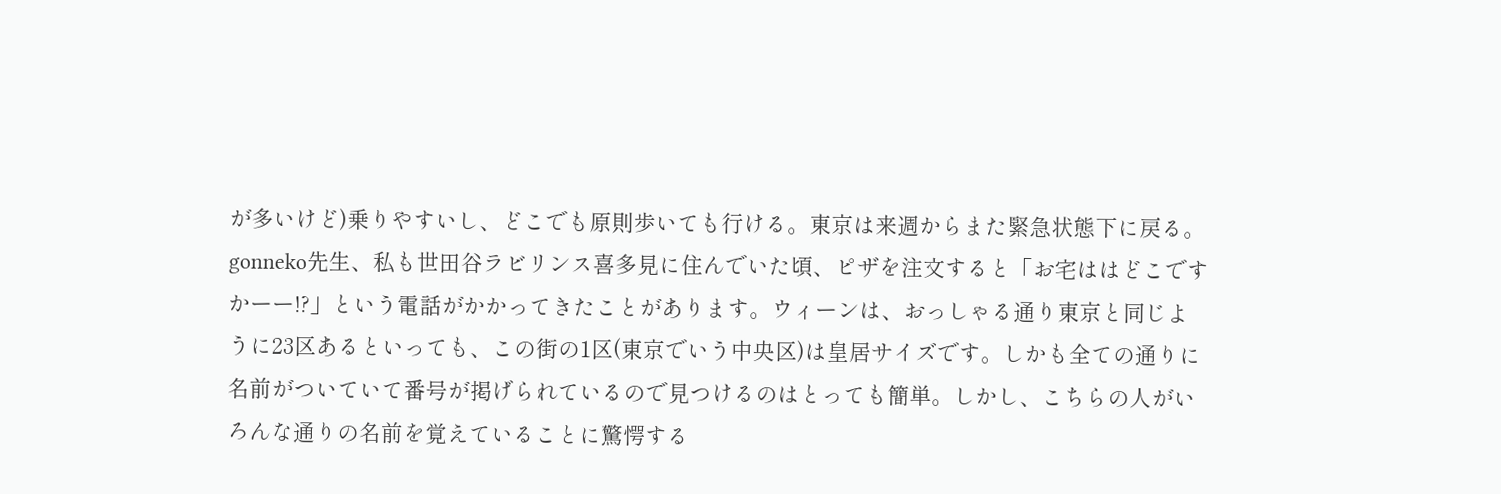が多いけど)乗りやすいし、どこでも原則歩いても行ける。東京は来週からまた緊急状態下に戻る。
gonneko先生、私も世田谷ラビリンス喜多見に住んでいた頃、ピザを注文すると「お宅ははどこですかーー!?」という電話がかかってきたことがあります。ウィーンは、おっしゃる通り東京と同じように23区あるといっても、この街の1区(東京でいう中央区)は皇居サイズです。しかも全ての通りに名前がついていて番号が掲げられているので見つけるのはとっても簡単。しかし、こちらの人がいろんな通りの名前を覚えていることに驚愕する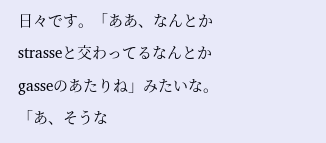日々です。「ああ、なんとかstrasseと交わってるなんとかgasseのあたりね」みたいな。「あ、そうな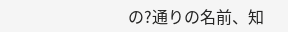の?通りの名前、知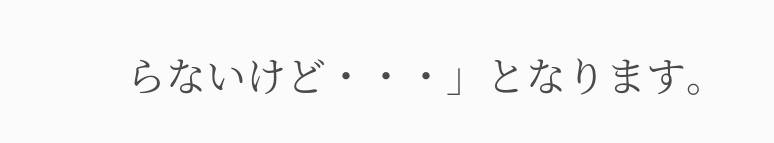らないけど・・・」となります。